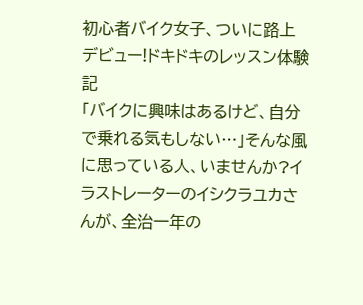初心者バイク女子、ついに路上デビュー!ドキドキのレッスン体験記
「バイクに興味はあるけど、自分で乗れる気もしない…」そんな風に思っている人、いませんか?イラストレーターのイシクラユカさんが、全治一年の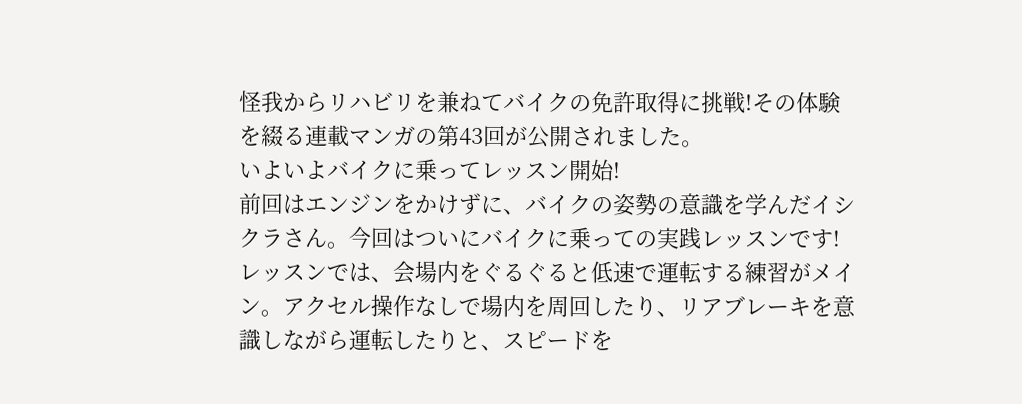怪我からリハビリを兼ねてバイクの免許取得に挑戦!その体験を綴る連載マンガの第43回が公開されました。
いよいよバイクに乗ってレッスン開始!
前回はエンジンをかけずに、バイクの姿勢の意識を学んだイシクラさん。今回はついにバイクに乗っての実践レッスンです!レッスンでは、会場内をぐるぐると低速で運転する練習がメイン。アクセル操作なしで場内を周回したり、リアブレーキを意識しながら運転したりと、スピードを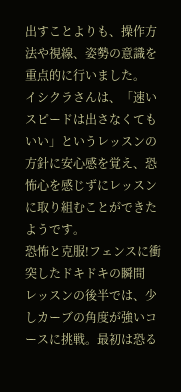出すことよりも、操作方法や視線、姿勢の意識を重点的に行いました。
イシクラさんは、「速いスピードは出さなくてもいい」というレッスンの方針に安心感を覚え、恐怖心を感じずにレッスンに取り組むことができたようです。
恐怖と克服!フェンスに衝突したドキドキの瞬間
レッスンの後半では、少しカーブの角度が強いコースに挑戦。最初は恐る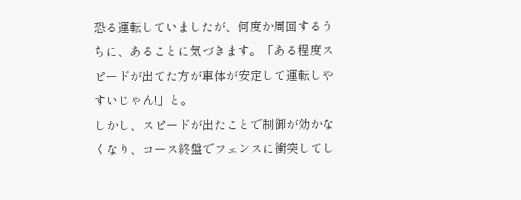恐る運転していましたが、何度か周回するうちに、あることに気づきます。「ある程度スピードが出てた方が車体が安定して運転しやすいじゃん!」と。
しかし、スピードが出たことで制御が効かなくなり、コース終盤でフェンスに衝突してし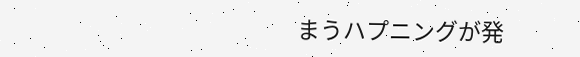まうハプニングが発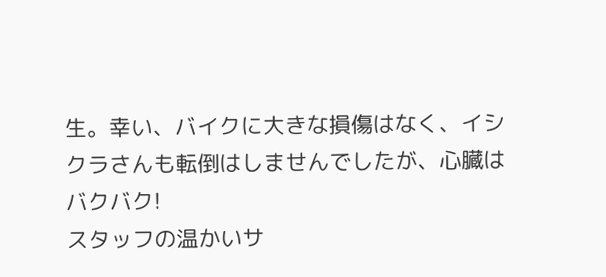生。幸い、バイクに大きな損傷はなく、イシクラさんも転倒はしませんでしたが、心臓はバクバク!
スタッフの温かいサ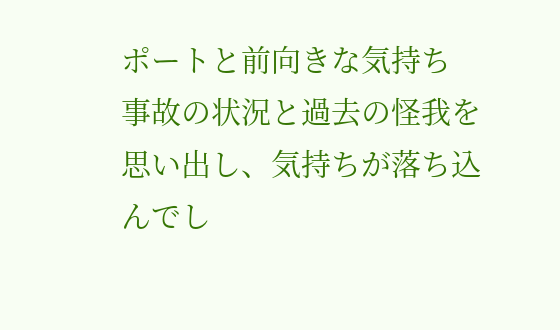ポートと前向きな気持ち
事故の状況と過去の怪我を思い出し、気持ちが落ち込んでし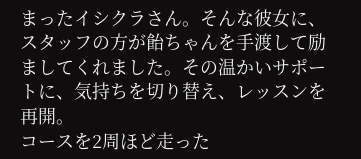まったイシクラさん。そんな彼女に、スタッフの方が飴ちゃんを手渡して励ましてくれました。その温かいサポートに、気持ちを切り替え、レッスンを再開。
コースを2周ほど走った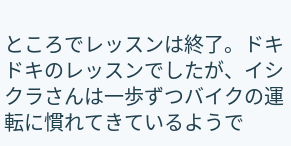ところでレッスンは終了。ドキドキのレッスンでしたが、イシクラさんは一歩ずつバイクの運転に慣れてきているようで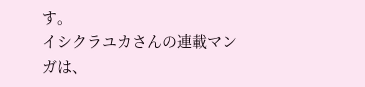す。
イシクラユカさんの連載マンガは、